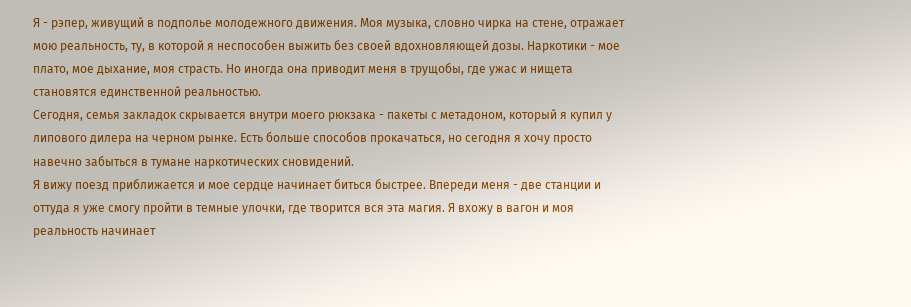Я - рэпер, живущий в подполье молодежного движения. Моя музыка, словно чирка на стене, отражает мою реальность, ту, в которой я неспособен выжить без своей вдохновляющей дозы. Наркотики - мое плато, мое дыхание, моя страсть. Но иногда она приводит меня в трущобы, где ужас и нищета становятся единственной реальностью.
Сегодня, семья закладок скрывается внутри моего рюкзака - пакеты с метадоном, который я купил у липового дилера на черном рынке. Есть больше способов прокачаться, но сегодня я хочу просто навечно забыться в тумане наркотических сновидений.
Я вижу поезд приближается и мое сердце начинает биться быстрее. Впереди меня - две станции и оттуда я уже смогу пройти в темные улочки, где творится вся эта магия. Я вхожу в вагон и моя реальность начинает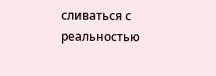сливаться с реальностью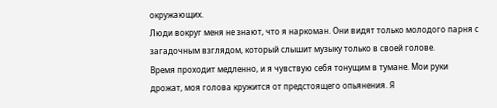окружающих.
Люди вокруг меня не знают, что я наркоман. Они видят только молодого парня с загадочным взглядом, который слышит музыку только в своей голове.
Время проходит медленно, и я чувствую себя тонущим в тумане. Мои руки дрожат, моя голова кружится от предстоящего опьянения. Я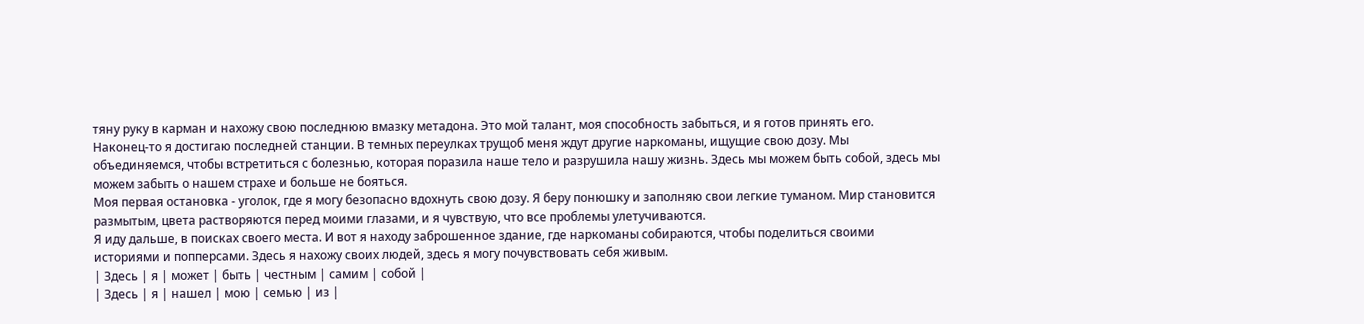тяну руку в карман и нахожу свою последнюю вмазку метадона. Это мой талант, моя способность забыться, и я готов принять его.
Наконец-то я достигаю последней станции. В темных переулках трущоб меня ждут другие наркоманы, ищущие свою дозу. Мы объединяемся, чтобы встретиться с болезнью, которая поразила наше тело и разрушила нашу жизнь. Здесь мы можем быть собой, здесь мы можем забыть о нашем страхе и больше не бояться.
Моя первая остановка - уголок, где я могу безопасно вдохнуть свою дозу. Я беру понюшку и заполняю свои легкие туманом. Мир становится размытым, цвета растворяются перед моими глазами, и я чувствую, что все проблемы улетучиваются.
Я иду дальше, в поисках своего места. И вот я находу заброшенное здание, где наркоманы собираются, чтобы поделиться своими историями и попперсами. Здесь я нахожу своих людей, здесь я могу почувствовать себя живым.
| Здесь | я | может | быть | честным | самим | собой |
| Здесь | я | нашел | мою | семью | из |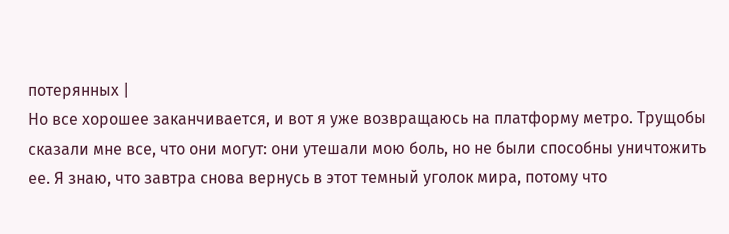потерянных |
Но все хорошее заканчивается, и вот я уже возвращаюсь на платформу метро. Трущобы сказали мне все, что они могут: они утешали мою боль, но не были способны уничтожить ее. Я знаю, что завтра снова вернусь в этот темный уголок мира, потому что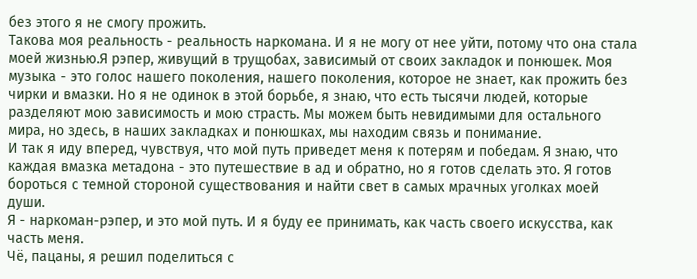без этого я не смогу прожить.
Такова моя реальность - реальность наркомана. И я не могу от нее уйти, потому что она стала моей жизнью.Я рэпер, живущий в трущобах, зависимый от своих закладок и понюшек. Моя музыка - это голос нашего поколения, нашего поколения, которое не знает, как прожить без чирки и вмазки. Но я не одинок в этой борьбе, я знаю, что есть тысячи людей, которые разделяют мою зависимость и мою страсть. Мы можем быть невидимыми для остального мира, но здесь, в наших закладках и понюшках, мы находим связь и понимание.
И так я иду вперед, чувствуя, что мой путь приведет меня к потерям и победам. Я знаю, что каждая вмазка метадона - это путешествие в ад и обратно, но я готов сделать это. Я готов бороться с темной стороной существования и найти свет в самых мрачных уголках моей души.
Я - наркоман-рэпер, и это мой путь. И я буду ее принимать, как часть своего искусства, как часть меня.
Чё, пацаны, я решил поделиться с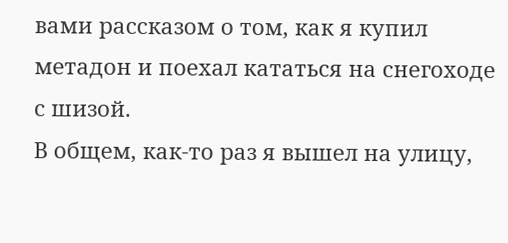вами рассказом о том, как я купил метадон и поехал кататься на снегоходе с шизой.
В общем, как-то раз я вышел на улицу,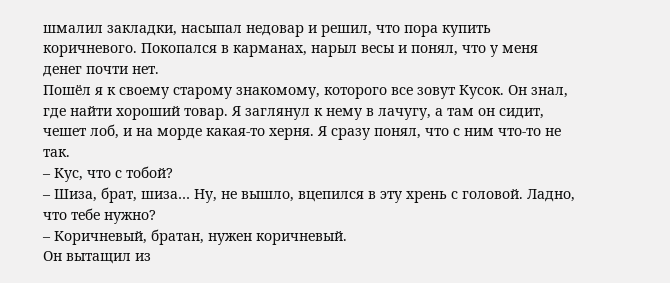шмалил закладки, насыпал недовар и решил, что пора купить коричневого. Покопался в карманах, нарыл весы и понял, что у меня денег почти нет.
Пошёл я к своему старому знакомому, которого все зовут Кусок. Он знал, где найти хороший товар. Я заглянул к нему в лачугу, а там он сидит, чешет лоб, и на морде какая-то херня. Я сразу понял, что с ним что-то не так.
– Кус, что с тобой?
– Шиза, брат, шиза… Ну, не вышло, вцепился в эту хрень с головой. Ладно, что тебе нужно?
– Коричневый, братан, нужен коричневый.
Он вытащил из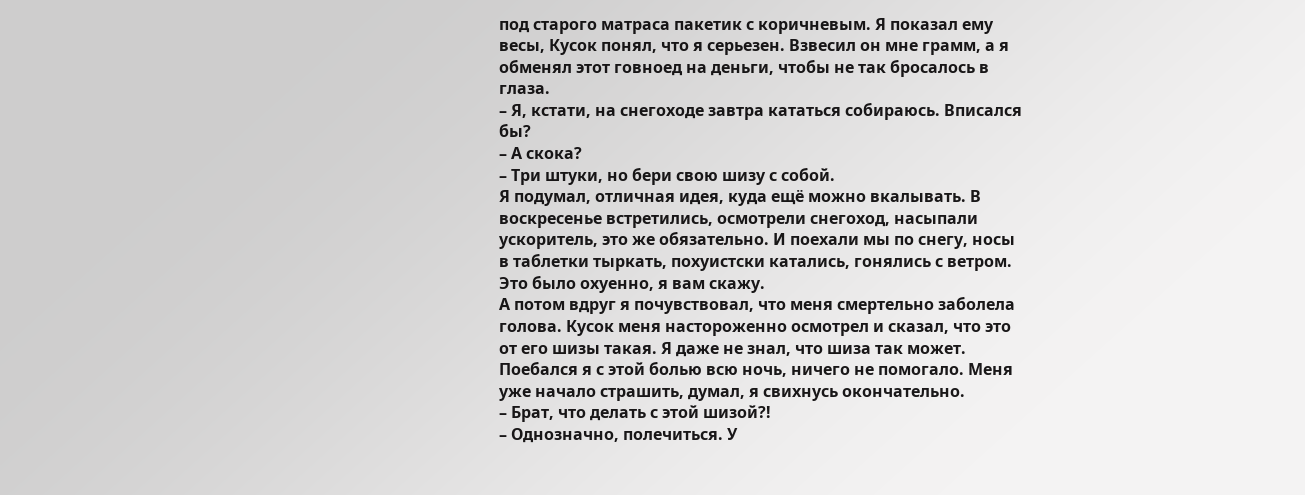под старого матраса пакетик с коричневым. Я показал ему весы, Кусок понял, что я серьезен. Взвесил он мне грамм, а я обменял этот говноед на деньги, чтобы не так бросалось в глаза.
– Я, кстати, на снегоходе завтра кататься собираюсь. Вписался бы?
– А скока?
– Три штуки, но бери свою шизу с собой.
Я подумал, отличная идея, куда ещё можно вкалывать. В воскресенье встретились, осмотрели снегоход, насыпали ускоритель, это же обязательно. И поехали мы по снегу, носы в таблетки тыркать, похуистски катались, гонялись с ветром. Это было охуенно, я вам скажу.
А потом вдруг я почувствовал, что меня смертельно заболела голова. Кусок меня настороженно осмотрел и сказал, что это от его шизы такая. Я даже не знал, что шиза так может. Поебался я с этой болью всю ночь, ничего не помогало. Меня уже начало страшить, думал, я свихнусь окончательно.
– Брат, что делать с этой шизой?!
– Однозначно, полечиться. У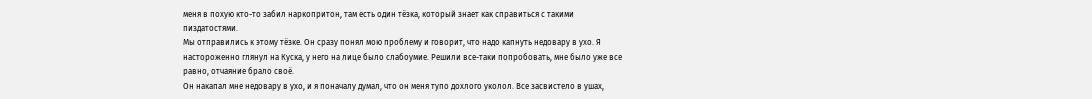меня в похую кто-то забил наркопритон, там есть один тёзка, который знает как справиться с такими пиздатостями.
Мы отправились к этому тёзке. Он сразу понял мою проблему и говорит, что надо капнуть недовару в ухо. Я настороженно глянул на Куска, у него на лице было слабоумие. Решили все-таки попробовать, мне было уже все равно, отчаяние брало своё.
Он накапал мне недовару в ухо, и я поначалу думал, что он меня тупо дохлого уколол. Все засвистело в ушах,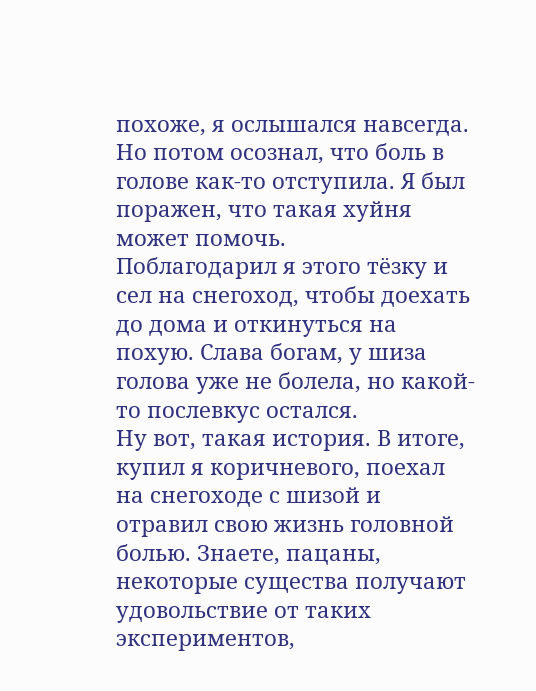похоже, я ослышался навсегда. Но потом осознал, что боль в голове как-то отступила. Я был поражен, что такая хуйня может помочь.
Поблагодарил я этого тёзку и сел на снегоход, чтобы доехать до дома и откинуться на похую. Слава богам, у шиза голова уже не болела, но какой-то послевкус остался.
Ну вот, такая история. В итоге, купил я коричневого, поехал на снегоходе с шизой и отравил свою жизнь головной болью. Знаете, пацаны, некоторые существа получают удовольствие от таких экспериментов,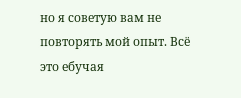но я советую вам не повторять мой опыт. Всё это ебучая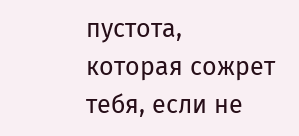пустота, которая сожрет тебя, если не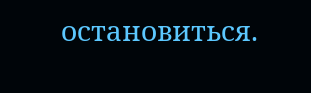остановиться.